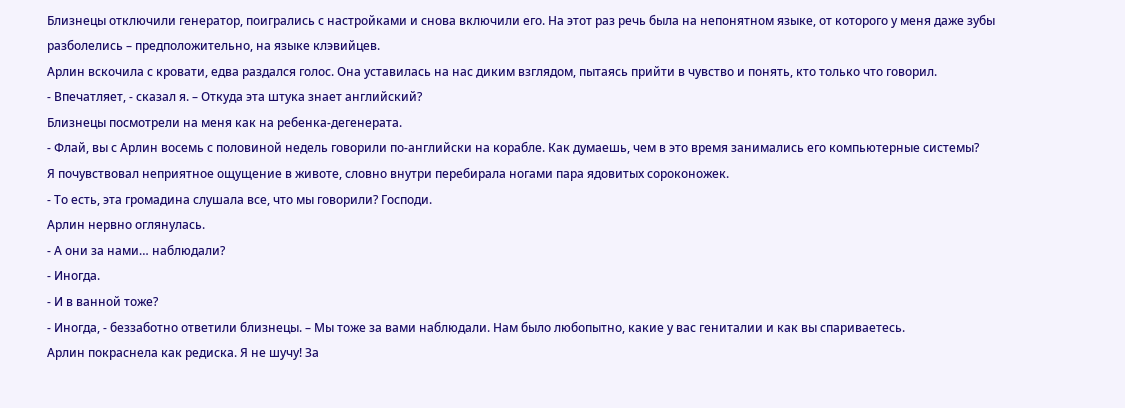Близнецы отключили генератор, поигрались с настройками и снова включили его. На этот раз речь была на непонятном языке, от которого у меня даже зубы разболелись – предположительно, на языке клэвийцев.
Арлин вскочила с кровати, едва раздался голос. Она уставилась на нас диким взглядом, пытаясь прийти в чувство и понять, кто только что говорил.
- Впечатляет, - сказал я. – Откуда эта штука знает английский?
Близнецы посмотрели на меня как на ребенка-дегенерата.
- Флай, вы с Арлин восемь с половиной недель говорили по-английски на корабле. Как думаешь, чем в это время занимались его компьютерные системы?
Я почувствовал неприятное ощущение в животе, словно внутри перебирала ногами пара ядовитых сороконожек.
- То есть, эта громадина слушала все, что мы говорили? Господи.
Арлин нервно оглянулась.
- А они за нами… наблюдали?
- Иногда.
- И в ванной тоже?
- Иногда, - беззаботно ответили близнецы. – Мы тоже за вами наблюдали. Нам было любопытно, какие у вас гениталии и как вы спариваетесь.
Арлин покраснела как редиска. Я не шучу! За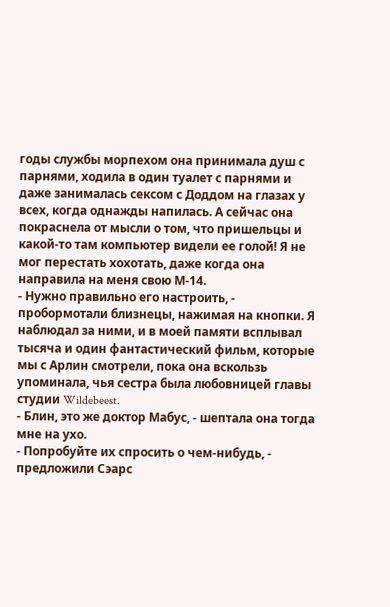годы службы морпехом она принимала душ с парнями, ходила в один туалет с парнями и даже занималась сексом с Доддом на глазах у всех, когда однажды напилась. А сейчас она покраснела от мысли о том, что пришельцы и какой-то там компьютер видели ее голой! Я не мог перестать хохотать, даже когда она направила на меня свою М-14.
- Нужно правильно его настроить, - пробормотали близнецы, нажимая на кнопки. Я наблюдал за ними, и в моей памяти всплывал тысяча и один фантастический фильм, которые мы с Арлин смотрели, пока она вскользь упоминала, чья сестра была любовницей главы студии Wildebeest.
- Блин, это же доктор Мабус, - шептала она тогда мне на ухо.
- Попробуйте их спросить о чем-нибудь, - предложили Сэарс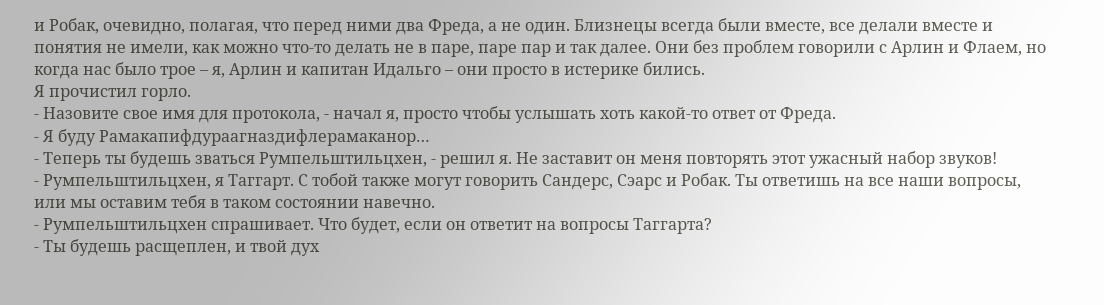и Робак, очевидно, полагая, что перед ними два Фреда, а не один. Близнецы всегда были вместе, все делали вместе и понятия не имели, как можно что-то делать не в паре, паре пар и так далее. Они без проблем говорили с Арлин и Флаем, но когда нас было трое – я, Арлин и капитан Идальго – они просто в истерике бились.
Я прочистил горло.
- Назовите свое имя для протокола, - начал я, просто чтобы услышать хоть какой-то ответ от Фреда.
- Я буду Рамакапифдураагназдифлерамаканор…
- Теперь ты будешь зваться Румпельштильцхен, - решил я. Не заставит он меня повторять этот ужасный набор звуков!
- Румпельштильцхен, я Таггарт. С тобой также могут говорить Сандерс, Сэарс и Робак. Ты ответишь на все наши вопросы, или мы оставим тебя в таком состоянии навечно.
- Румпельштильцхен спрашивает. Что будет, если он ответит на вопросы Таггарта?
- Ты будешь расщеплен, и твой дух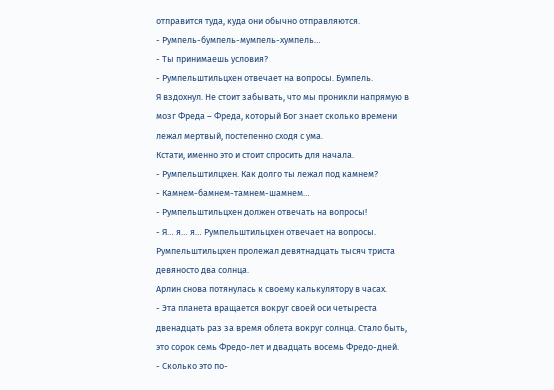отправится туда, куда они обычно отправляются.
- Румпель-бумпель-мумпель-хумпель…
- Ты принимаешь условия?
- Румпельштильцхен отвечает на вопросы. Бумпель.
Я вздохнул. Не стоит забывать, что мы проникли напрямую в мозг Фреда – Фреда, который Бог знает сколько времени лежал мертвый, постепенно сходя с ума.
Кстати, именно это и стоит спросить для начала.
- Румпельштилцхен. Как долго ты лежал под камнем?
- Камнем-бамнем-тамнем-шамнем…
- Румпельштильцхен должен отвечать на вопросы!
- Я… я… я… Румпельштильцхен отвечает на вопросы. Румпельштильцхен пролежал девятнадцать тысяч триста девяносто два солнца.
Арлин снова потянулась к своему калькулятору в часах.
- Эта планета вращается вокруг своей оси четыреста двенадцать раз за время облета вокруг солнца. Стало быть, это сорок семь Фредо-лет и двадцать восемь Фредо-дней.
- Сколько это по-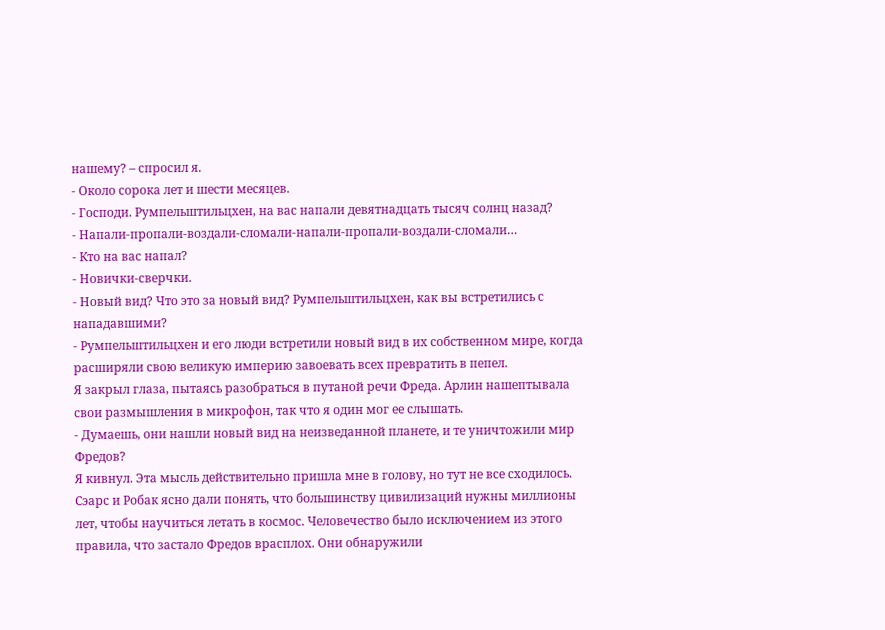нашему? – спросил я.
- Около сорока лет и шести месяцев.
- Господи. Румпельштильцхен, на вас напали девятнадцать тысяч солнц назад?
- Напали-пропали-воздали-сломали-напали-пропали-воздали-сломали…
- Кто на вас напал?
- Новички-сверчки.
- Новый вид? Что это за новый вид? Румпельштильцхен, как вы встретились с нападавшими?
- Румпельштильцхен и его люди встретили новый вид в их собственном мире, когда расширяли свою великую империю завоевать всех превратить в пепел.
Я закрыл глаза, пытаясь разобраться в путаной речи Фреда. Арлин нашептывала свои размышления в микрофон, так что я один мог ее слышать.
- Думаешь, они нашли новый вид на неизведанной планете, и те уничтожили мир Фредов?
Я кивнул. Эта мысль действительно пришла мне в голову, но тут не все сходилось. Сэарс и Робак ясно дали понять, что большинству цивилизаций нужны миллионы лет, чтобы научиться летать в космос. Человечество было исключением из этого правила, что застало Фредов врасплох. Они обнаружили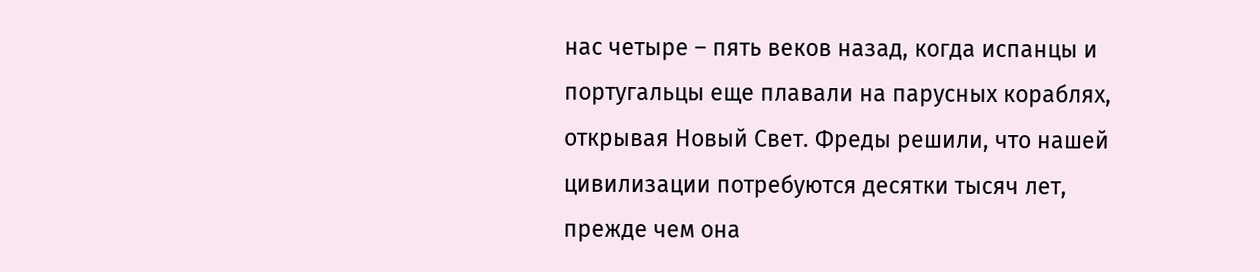нас четыре – пять веков назад, когда испанцы и португальцы еще плавали на парусных кораблях, открывая Новый Свет. Фреды решили, что нашей цивилизации потребуются десятки тысяч лет, прежде чем она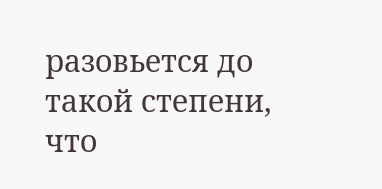разовьется до такой степени, что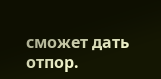сможет дать отпор.